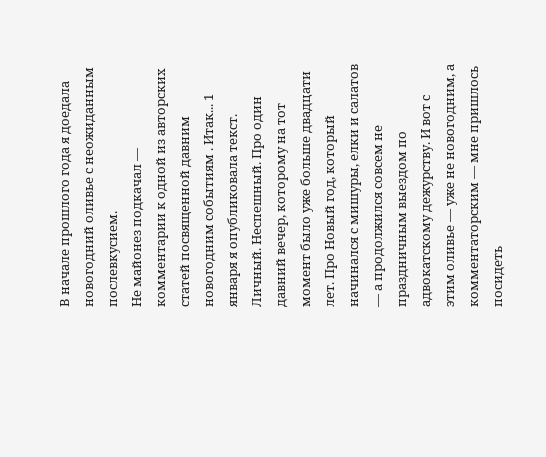В начале прошлого года я доедала новогодний оливье с неожиданным послевкусием.
Не майонез подкачал — комментарии к одной из авторских статей посвященной давним новогодним событиям . Итак... 1 января я опубликовала текст. Личный. Неспешный. Про один давний вечер, которому на тот момент было уже больше двадцати лет. Про Новый год, который начинался с мишуры, елки и салатов — а продолжился совсем не праздничным выездом по адвокатскому дежурству. И вот с этим оливье — уже не новогодним, а комментаторским — мне пришлось посидеть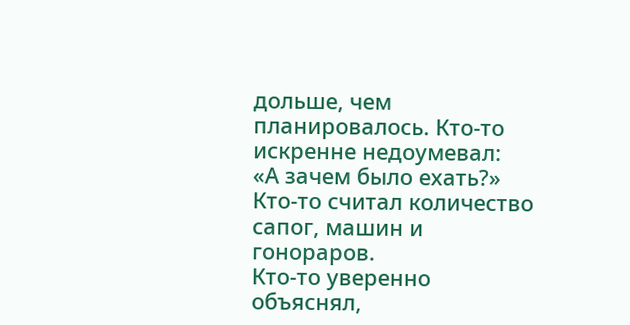дольше, чем планировалось. Кто-то искренне недоумевал:
«А зачем было ехать?»
Кто-то считал количество сапог, машин и гонораров.
Кто-то уверенно объяснял,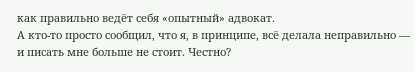как правильно ведёт себя «опытный» адвокат.
А кто-то просто сообщил, что я, в принципе, всё делала неправильно — и писать мне больше не стоит. Честно?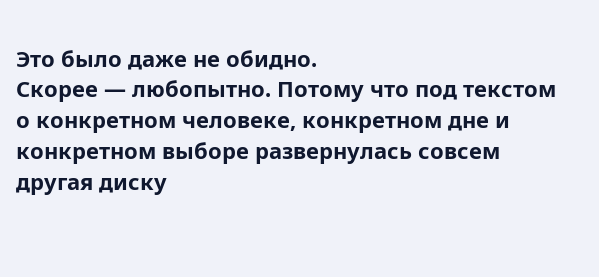Это было даже не обидно.
Скорее — любопытно. Потому что под текстом о конкретном человеке, конкретном дне и конкретном выборе развернулась совсем другая диску